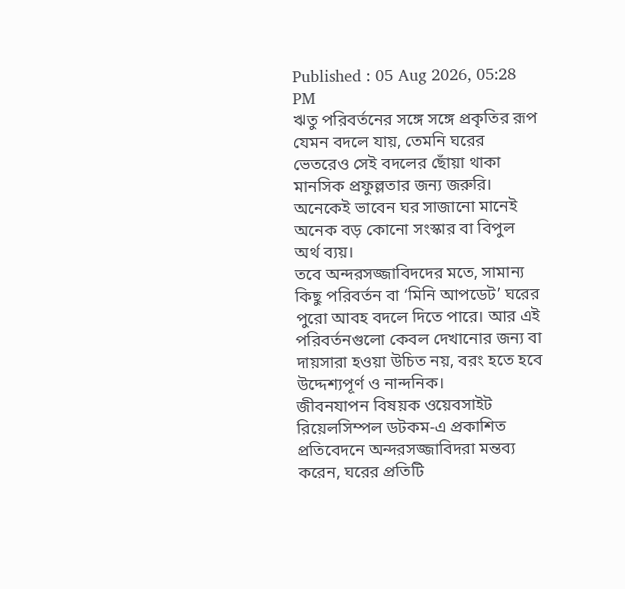Published : 05 Aug 2026, 05:28 PM
ঋতু পরিবর্তনের সঙ্গে সঙ্গে প্রকৃতির রূপ যেমন বদলে যায়, তেমনি ঘরের ভেতরেও সেই বদলের ছোঁয়া থাকা মানসিক প্রফুল্লতার জন্য জরুরি।
অনেকেই ভাবেন ঘর সাজানো মানেই অনেক বড় কোনো সংস্কার বা বিপুল অর্থ ব্যয়।
তবে অন্দরসজ্জাবিদদের মতে, সামান্য কিছু পরিবর্তন বা ‘মিনি আপডেট’ ঘরের পুরো আবহ বদলে দিতে পারে। আর এই পরিবর্তনগুলো কেবল দেখানোর জন্য বা দায়সারা হওয়া উচিত নয়, বরং হতে হবে উদ্দেশ্যপূর্ণ ও নান্দনিক।
জীবনযাপন বিষয়ক ওয়েবসাইট রিয়েলসিম্পল ডটকম-এ প্রকাশিত প্রতিবেদনে অন্দরসজ্জাবিদরা মন্তব্য করেন, ঘরের প্রতিটি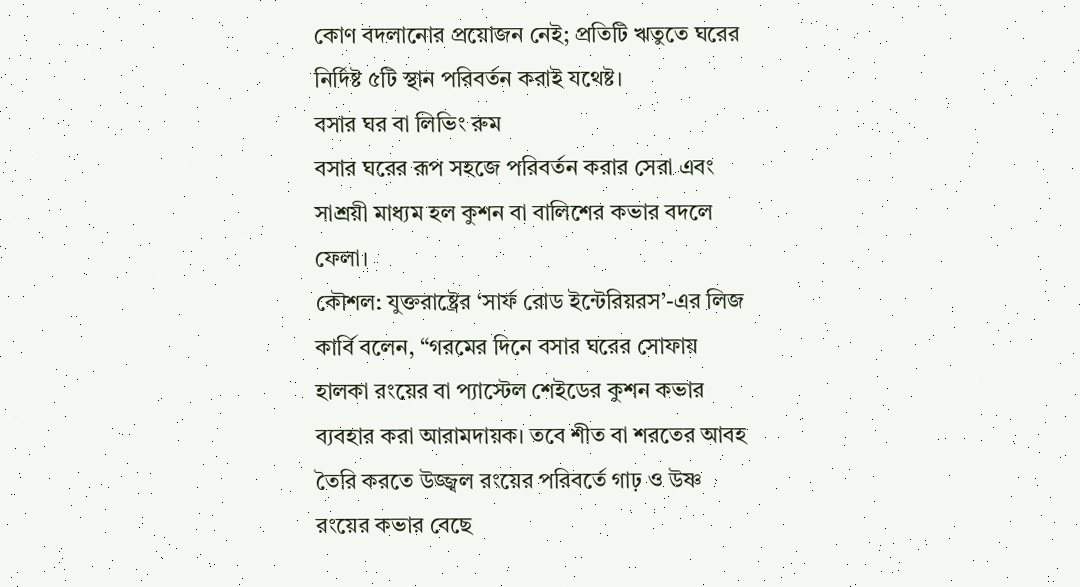কোণ বদলানোর প্রয়োজন নেই; প্রতিটি ঋতুতে ঘরের নির্দিষ্ট ৫টি স্থান পরিবর্তন করাই যথেষ্ট।
বসার ঘর বা লিভিং রুম
বসার ঘরের রূপ সহজে পরিবর্তন করার সেরা এবং সাশ্রয়ী মাধ্যম হল কুশন বা বালিশের কভার বদলে ফেলা।
কৌশল: যুক্তরাষ্ট্রের ‘সার্ফ রোড ইন্টেরিয়রস’-এর লিজ কার্বি বলেন, “গরমের দিনে বসার ঘরের সোফায় হালকা রংয়ের বা প্যাস্টেল শেইডের কুশন কভার ব্যবহার করা আরামদায়ক। তবে শীত বা শরতের আবহ তৈরি করতে উজ্জ্বল রংয়ের পরিবর্তে গাঢ় ও উষ্ণ রংয়ের কভার বেছে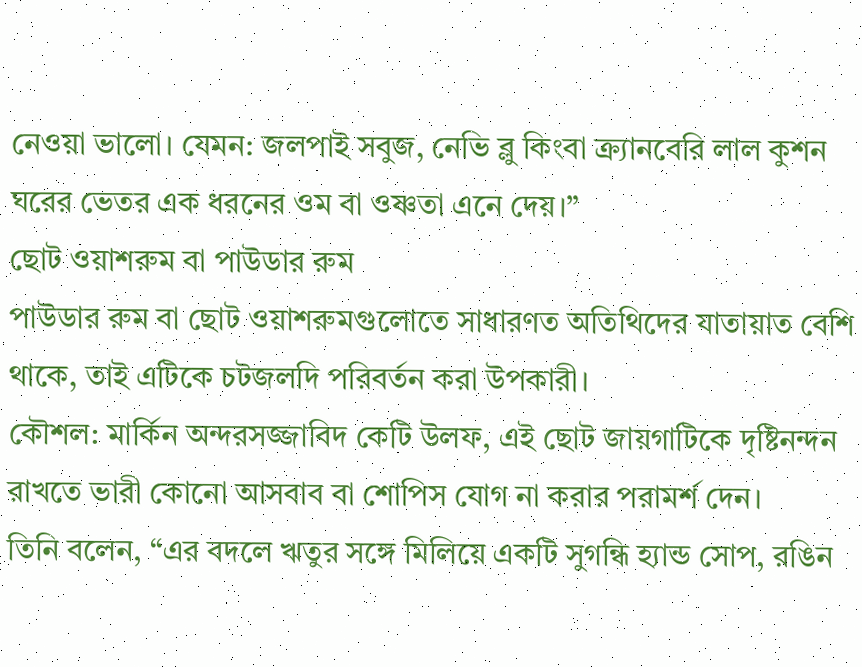নেওয়া ভালো। যেমন: জলপাই সবুজ, নেভি ব্লু কিংবা ক্র্যানবেরি লাল কুশন ঘরের ভেতর এক ধরনের ওম বা ওষ্ণতা এনে দেয়।”
ছোট ওয়াশরুম বা পাউডার রুম
পাউডার রুম বা ছোট ওয়াশরুমগুলোতে সাধারণত অতিথিদের যাতায়াত বেশি থাকে, তাই এটিকে চটজলদি পরিবর্তন করা উপকারী।
কৌশল: মার্কিন অন্দরসজ্জাবিদ কেটি উলফ, এই ছোট জায়গাটিকে দৃষ্টিনন্দন রাখতে ভারী কোনো আসবাব বা শোপিস যোগ না করার পরামর্শ দেন।
তিনি বলেন, “এর বদলে ঋতুর সঙ্গে মিলিয়ে একটি সুগন্ধি হ্যান্ড সোপ, রঙিন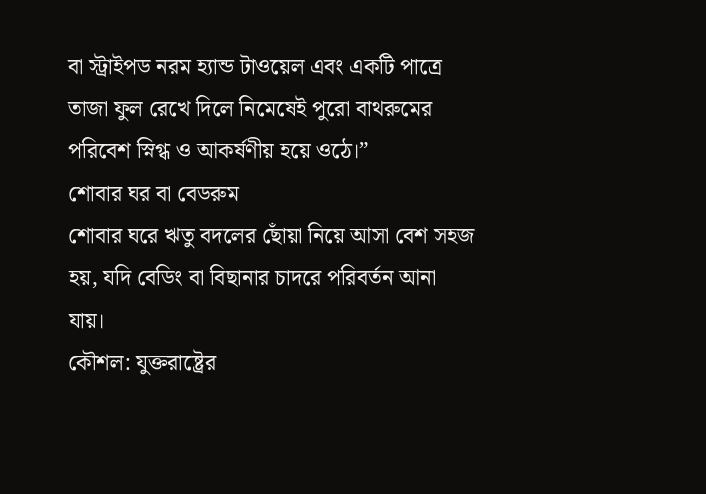বা স্ট্রাইপড নরম হ্যান্ড টাওয়েল এবং একটি পাত্রে তাজা ফুল রেখে দিলে নিমেষেই পুরো বাথরুমের পরিবেশ স্নিগ্ধ ও আকর্ষণীয় হয়ে ওঠে।”
শোবার ঘর বা বেডরুম
শোবার ঘরে ঋতু বদলের ছোঁয়া নিয়ে আসা বেশ সহজ হয়, যদি বেডিং বা বিছানার চাদরে পরিবর্তন আনা যায়।
কৌশল: যুক্তরাষ্ট্রের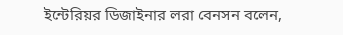ইন্টেরিয়র ডিজাইনার লরা বেনসন বলেন,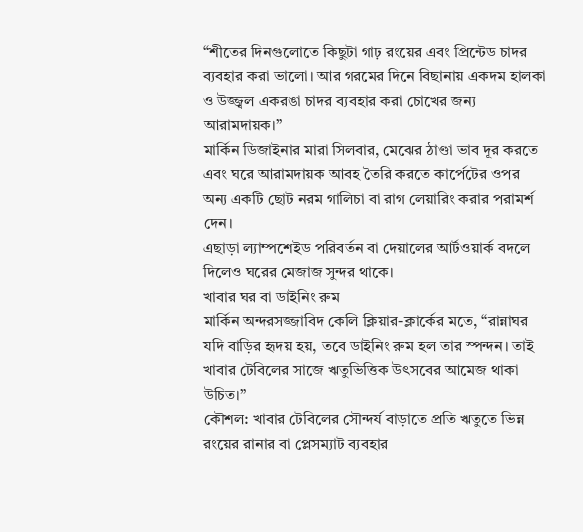“শীতের দিনগুলোতে কিছুটা গাঢ় রংয়ের এবং প্রিন্টেড চাদর ব্যবহার করা ভালো। আর গরমের দিনে বিছানায় একদম হালকা ও উজ্জ্বল একরঙা চাদর ব্যবহার করা চোখের জন্য আরামদায়ক।”
মার্কিন ডিজাইনার মারা সিলবার, মেঝের ঠাণ্ডা ভাব দূর করতে এবং ঘরে আরামদায়ক আবহ তৈরি করতে কার্পেটের ওপর অন্য একটি ছোট নরম গালিচা বা রাগ লেয়ারিং করার পরামর্শ দেন।
এছাড়া ল্যাম্পশেইড পরিবর্তন বা দেয়ালের আর্টওয়ার্ক বদলে দিলেও ঘরের মেজাজ সুন্দর থাকে।
খাবার ঘর বা ডাইনিং রুম
মার্কিন অন্দরসজ্জাবিদ কেলি ক্লিয়ার-ক্লার্কের মতে, “রান্নাঘর যদি বাড়ির হৃদয় হয়, তবে ডাইনিং রুম হল তার স্পন্দন। তাই খাবার টেবিলের সাজে ঋতুভিত্তিক উৎসবের আমেজ থাকা উচিত।”
কৌশল: খাবার টেবিলের সৌন্দর্য বাড়াতে প্রতি ঋতুতে ভিন্ন রংয়ের রানার বা প্লেসম্যাট ব্যবহার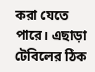করা যেতে পারে। এছাড়া টেবিলের ঠিক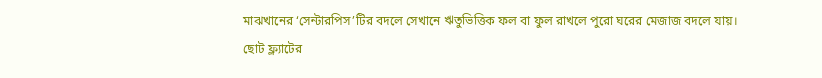মাঝখানের ‘সেন্টারপিস’টির বদলে সেখানে ঋতুভিত্তিক ফল বা ফুল রাখলে পুরো ঘরের মেজাজ বদলে যায়।
ছোট ফ্ল্যাটের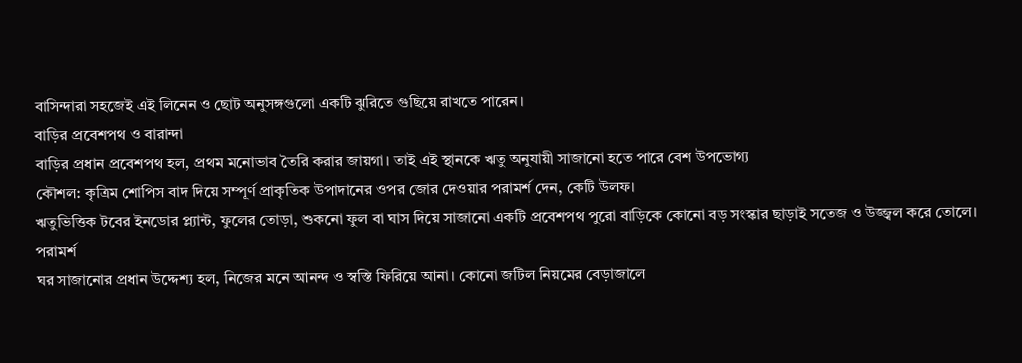বাসিন্দারা সহজেই এই লিনেন ও ছোট অনুসঙ্গগুলো একটি ঝুরিতে গুছিয়ে রাখতে পারেন।
বাড়ির প্রবেশপথ ও বারান্দা
বাড়ির প্রধান প্রবেশপথ হল, প্রথম মনোভাব তৈরি করার জায়গা। তাই এই স্থানকে ঋতু অনুযায়ী সাজানো হতে পারে বেশ উপভোগ্য
কৌশল: কৃত্রিম শোপিস বাদ দিয়ে সম্পূর্ণ প্রাকৃতিক উপাদানের ওপর জোর দেওয়ার পরামর্শ দেন, কেটি উলফ।
ঋতুভিত্তিক টবের ইনডোর প্ল্যান্ট, ফুলের তোড়া, শুকনো ফুল বা ঘাস দিয়ে সাজানো একটি প্রবেশপথ পুরো বাড়িকে কোনো বড় সংস্কার ছাড়াই সতেজ ও উজ্জ্বল করে তোলে।
পরামর্শ
ঘর সাজানোর প্রধান উদ্দেশ্য হল, নিজের মনে আনন্দ ও স্বস্তি ফিরিয়ে আনা। কোনো জটিল নিয়মের বেড়াজালে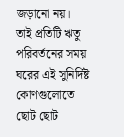জড়ানো নয়।
তাই প্রতিটি ঋতু পরিবর্তনের সময় ঘরের এই সুনির্দিষ্ট কোণগুলোতে ছোট ছোট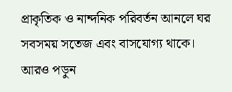প্রাকৃতিক ও নান্দনিক পরিবর্তন আনলে ঘর সবসময় সতেজ এবং বাসযোগ্য থাকে।
আরও পড়ুন